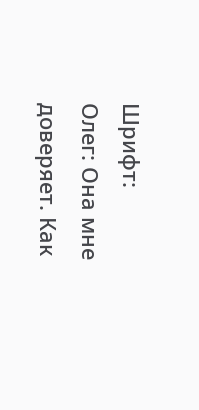Шрифт:
Олег: Она мне доверяет. Как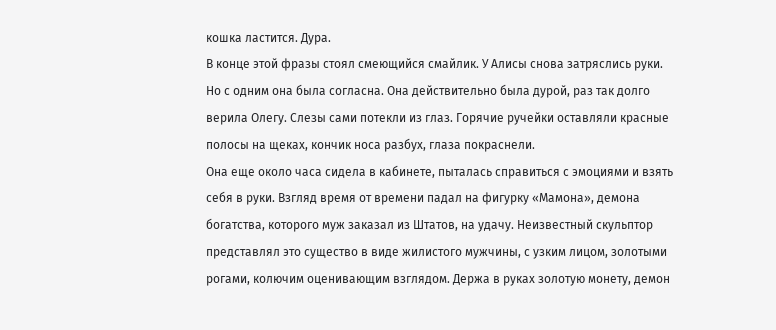кошка ластится. Дура.
В конце этой фразы стоял смеющийся смайлик. У Алисы снова затряслись руки. Но с одним она была согласна. Она действительно была дурой, раз так долго верила Олегу. Слезы сами потекли из глаз. Горячие ручейки оставляли красные полосы на щеках, кончик носа разбух, глаза покраснели.
Она еще около часа сидела в кабинете, пыталась справиться с эмоциями и взять себя в руки. Взгляд время от времени падал на фигурку «Мамона», демона богатства, которого муж заказал из Штатов, на удачу. Неизвестный скульптор представлял это существо в виде жилистого мужчины, с узким лицом, золотыми рогами, колючим оценивающим взглядом. Держа в руках золотую монету, демон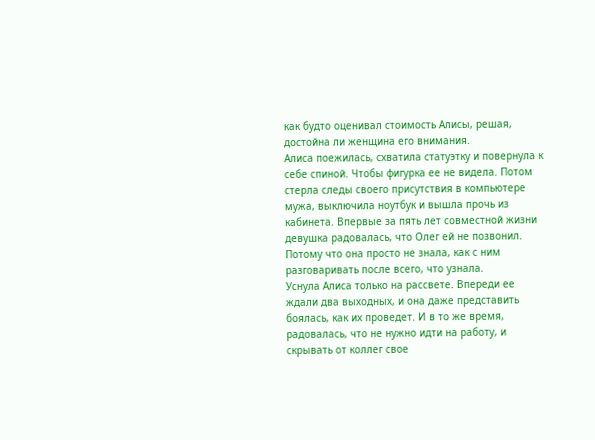как будто оценивал стоимость Алисы, решая, достойна ли женщина его внимания.
Алиса поежилась, схватила статуэтку и повернула к себе спиной. Чтобы фигурка ее не видела. Потом стерла следы своего присутствия в компьютере мужа, выключила ноутбук и вышла прочь из кабинета. Впервые за пять лет совместной жизни девушка радовалась, что Олег ей не позвонил. Потому что она просто не знала, как с ним разговаривать после всего, что узнала.
Уснула Алиса только на рассвете. Впереди ее ждали два выходных, и она даже представить боялась, как их проведет. И в то же время, радовалась, что не нужно идти на работу, и скрывать от коллег свое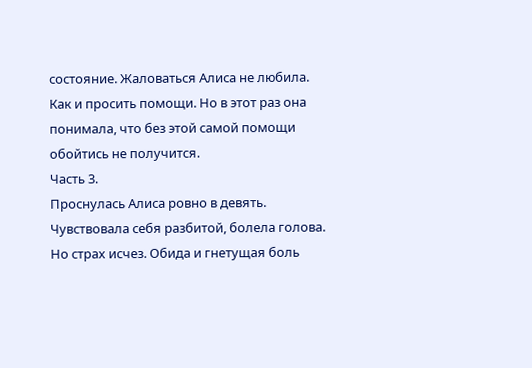состояние. Жаловаться Алиса не любила. Как и просить помощи. Но в этот раз она понимала, что без этой самой помощи обойтись не получится.
Часть 3.
Проснулась Алиса ровно в девять. Чувствовала себя разбитой, болела голова. Но страх исчез. Обида и гнетущая боль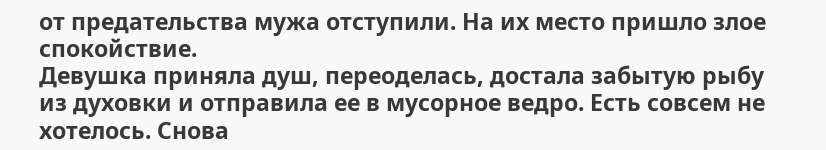от предательства мужа отступили. На их место пришло злое спокойствие.
Девушка приняла душ, переоделась, достала забытую рыбу из духовки и отправила ее в мусорное ведро. Есть совсем не хотелось. Снова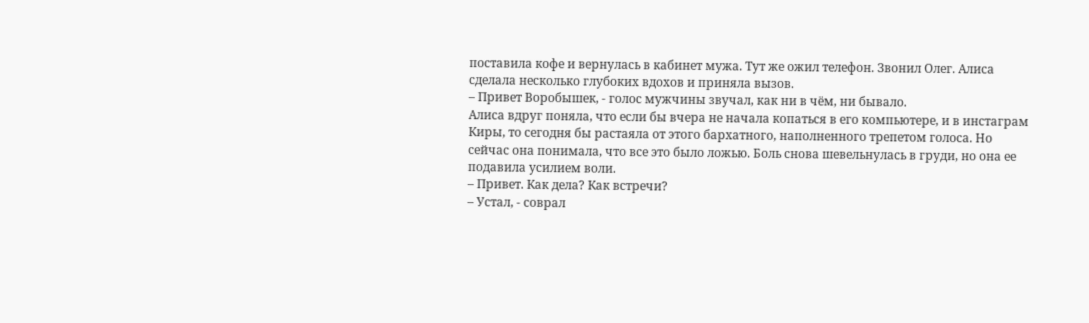поставила кофе и вернулась в кабинет мужа. Тут же ожил телефон. Звонил Олег. Алиса сделала несколько глубоких вдохов и приняла вызов.
– Привет Воробышек, - голос мужчины звучал, как ни в чём, ни бывало.
Алиса вдруг поняла, что если бы вчера не начала копаться в его компьютере, и в инстаграм Киры, то сегодня бы растаяла от этого бархатного, наполненного трепетом голоса. Но сейчас она понимала, что все это было ложью. Боль снова шевельнулась в груди, но она ее подавила усилием воли.
– Привет. Как дела? Как встречи?
– Устал, - соврал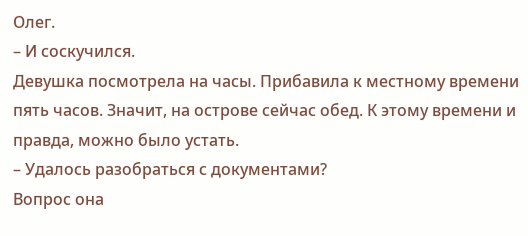Олег.
– И соскучился.
Девушка посмотрела на часы. Прибавила к местному времени пять часов. Значит, на острове сейчас обед. К этому времени и правда, можно было устать.
– Удалось разобраться с документами?
Вопрос она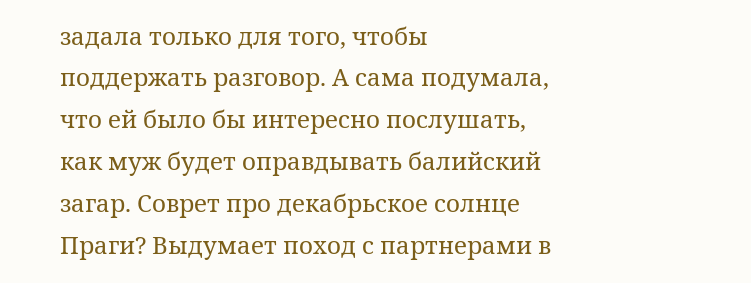задала только для того, чтобы поддержать разговор. А сама подумала, что ей было бы интересно послушать, как муж будет оправдывать балийский загар. Соврет про декабрьское солнце Праги? Выдумает поход с партнерами в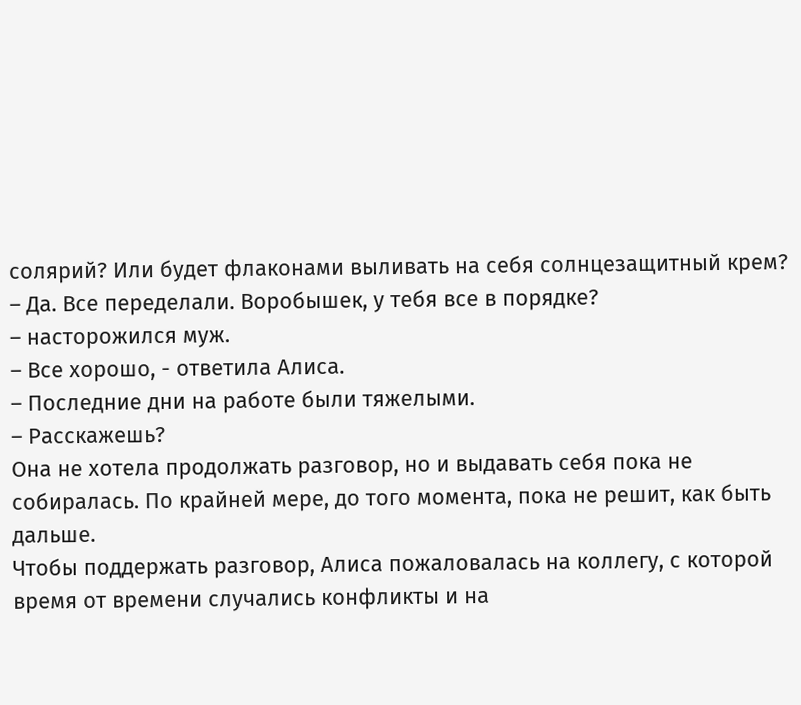солярий? Или будет флаконами выливать на себя солнцезащитный крем?
– Да. Все переделали. Воробышек, у тебя все в порядке?
– насторожился муж.
– Все хорошо, - ответила Алиса.
– Последние дни на работе были тяжелыми.
– Расскажешь?
Она не хотела продолжать разговор, но и выдавать себя пока не собиралась. По крайней мере, до того момента, пока не решит, как быть дальше.
Чтобы поддержать разговор, Алиса пожаловалась на коллегу, с которой время от времени случались конфликты и на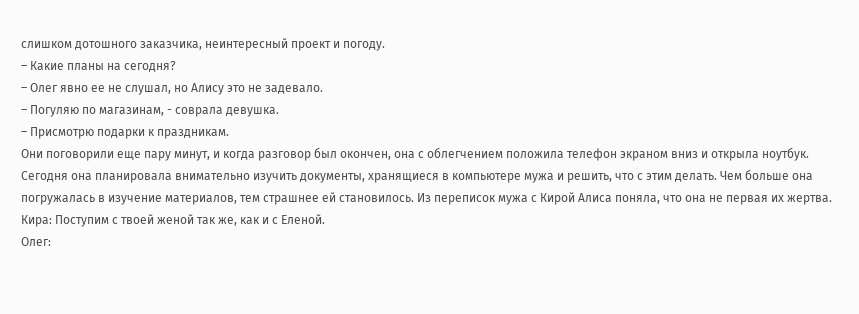слишком дотошного заказчика, неинтересный проект и погоду.
– Какие планы на сегодня?
– Олег явно ее не слушал, но Алису это не задевало.
– Погуляю по магазинам, - соврала девушка.
– Присмотрю подарки к праздникам.
Они поговорили еще пару минут, и когда разговор был окончен, она с облегчением положила телефон экраном вниз и открыла ноутбук.
Сегодня она планировала внимательно изучить документы, хранящиеся в компьютере мужа и решить, что с этим делать. Чем больше она погружалась в изучение материалов, тем страшнее ей становилось. Из переписок мужа с Кирой Алиса поняла, что она не первая их жертва.
Кира: Поступим с твоей женой так же, как и с Еленой.
Олег: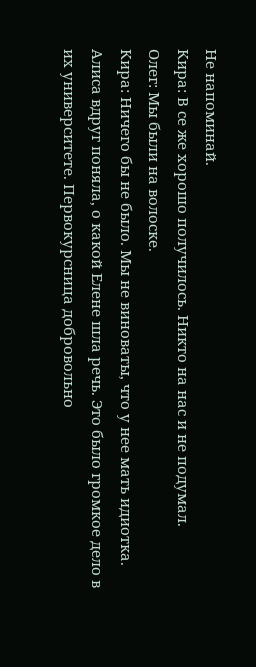Не напоминай.
Кира: В се же хорошо получилось. Никто на нас и не подумал.
Олег: Мы были на волоске.
Кира: Ничего бы не было. Мы не виноваты, что у нее мать идиотка.
Алиса вдруг поняла, о какой Елене шла речь. Это было громкое дело в их университете. Первокурсница добровольно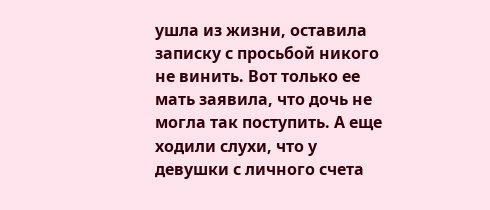ушла из жизни, оставила записку с просьбой никого не винить. Вот только ее мать заявила, что дочь не могла так поступить. А еще ходили слухи, что у девушки с личного счета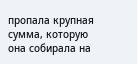пропала крупная сумма, которую она собирала на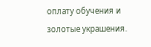оплату обучения и золотые украшения.